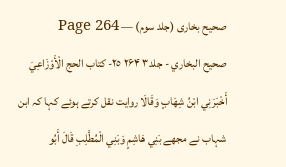صحیح بخاری (جلد سوم) — Page 264
صحيح البخاري - جلد۳ ۲۶۴ ٢٥- كتاب الحج الْأَوْزَاعِيَ أَخْبَرَنِي ابْنُ شِهَابٍ وَقَالَا روایت نقل کرتے ہوئے کہا کہ ابن شہاب نے مجھے بَنِي هَاشِمٍ وَبَنِي الْمُطَّلِبِ قَالَ أَبُو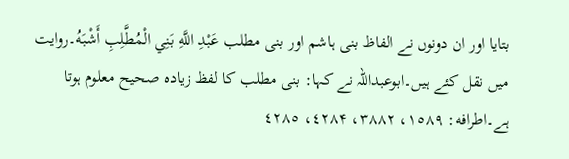بتایا اور ان دونوں نے الفاظ بنی ہاشم اور بنی مطلب عَبْدِ اللَّهِ بَنِي الْمُطَّلِبِ أَشْبَهُ۔روایت میں نقل کئے ہیں۔ابوعبداللہ نے کہا: بنی مطلب کا لفظ زیادہ صحیح معلوم ہوتا ہے۔اطرافه: ۱٥۸۹، ۳۸۸۲، ٤۲۸۴، ٤٢٨٥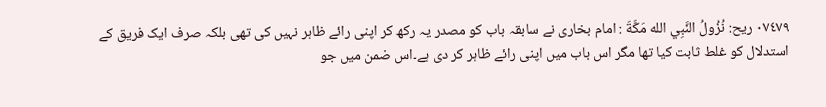٠٧٤٧٩ ریح: نُزُولُ النَّبِي الله مَكَّةَ : امام بخاری نے سابقہ باب کو مصدر یہ رکھ کر اپنی رائے ظاہر نہیں کی تھی بلکہ صرف ایک فریق کے استدلال کو غلط ثابت کیا تھا مگر اس باب میں اپنی رائے ظاہر کر دی ہے۔اس ضمن میں جو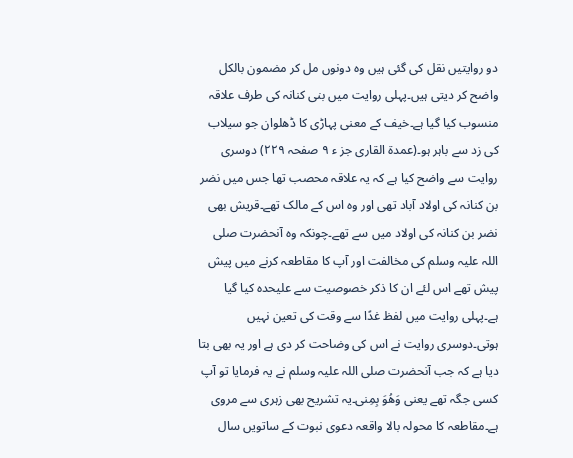دو روایتیں نقل کی گئی ہیں وہ دونوں مل کر مضمون بالکل واضح کر دیتی ہیں۔پہلی روایت میں بنی کنانہ کی طرف علاقہ منسوب کیا گیا ہے۔خیف کے معنی پہاڑی کا ڈھلوان جو سیلاب کی زد سے باہر ہو۔(عمدۃ القاری جز ء ۹ صفحہ ۲۲۹) دوسری روایت سے واضح کیا ہے کہ یہ علاقہ محصب تھا جس میں نضر بن کنانہ کی اولاد آباد تھی اور وہ اس کے مالک تھے۔قریش بھی نضر بن کنانہ کی اولاد میں سے تھے۔چونکہ وہ آنحضرت صلی اللہ علیہ وسلم کی مخالفت اور آپ کا مقاطعہ کرنے میں پیش پیش تھے اس لئے ان کا ذکر خصوصیت سے علیحدہ کیا گیا ہے۔پہلی روایت میں لفظ غدًا سے وقت کی تعین نہیں ہوتی۔دوسری روایت نے اس کی وضاحت کر دی ہے اور یہ بھی بتا دیا ہے کہ جب آنحضرت صلی اللہ علیہ وسلم نے یہ فرمایا تو آپ کسی جگہ تھے یعنی وَهُوَ بِمِنى۔یہ تشریح بھی زہری سے مروی ہے۔مقاطعہ کا محولہ بالا واقعہ دعوی نبوت کے ساتویں سال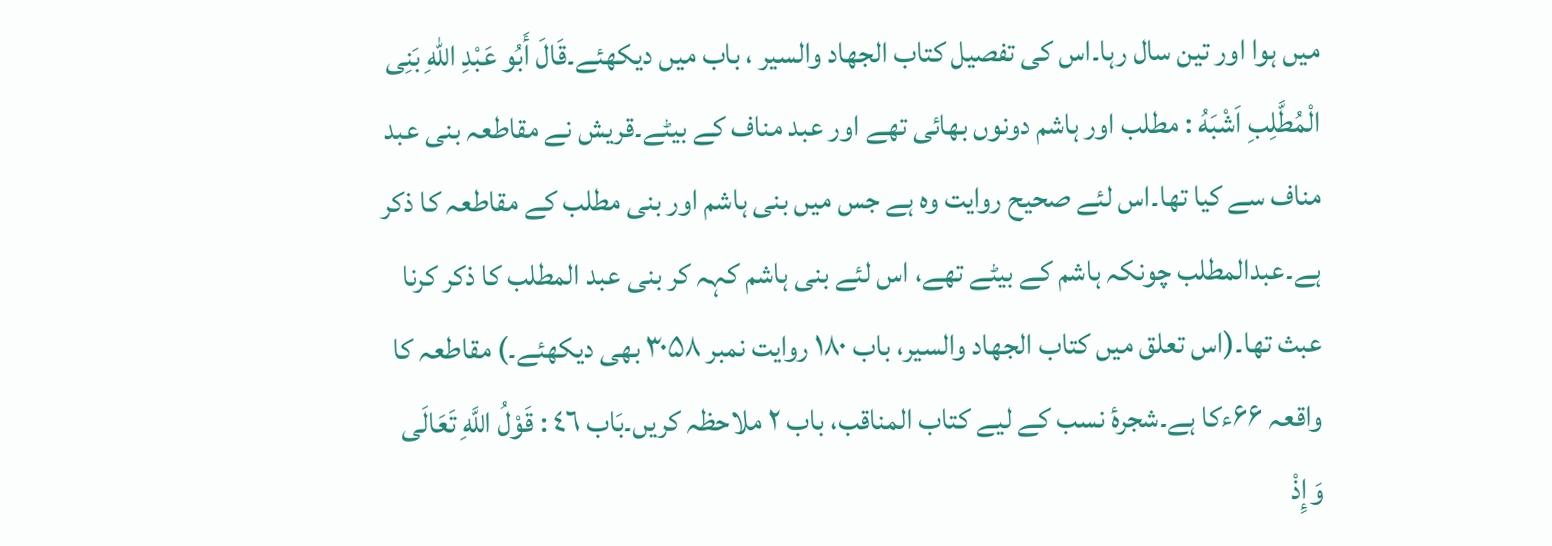میں ہوا اور تین سال رہا۔اس کی تفصیل کتاب الجھاد والسير ، باب میں دیکھئے۔قَالَ أَبُو عَبْدِ اللهِ بَنِى الْمُطَّلِبِ اَشْبَهُ : مطلب اور ہاشم دونوں بھائی تھے اور عبد مناف کے بیٹے۔قریش نے مقاطعہ بنی عبد مناف سے کیا تھا۔اس لئے صحیح روایت وہ ہے جس میں بنی ہاشم اور بنی مطلب کے مقاطعہ کا ذکر ہے۔عبدالمطلب چونکہ ہاشم کے بیٹے تھے، اس لئے بنی ہاشم کہہ کر بنی عبد المطلب کا ذکر کرنا عبث تھا۔(اس تعلق میں كتاب الجهاد والسير، باب ۱۸۰ روایت نمبر ۳۰۵۸ بھی دیکھئے۔) مقاطعہ کا واقعہ ۶۶ءکا ہے۔شجرۂ نسب کے لیے كتاب المناقب، باب ۲ ملاحظہ کریں۔بَاب ٤٦ : قَوْلُ اللَّهِ تَعَالَى وَإِذْ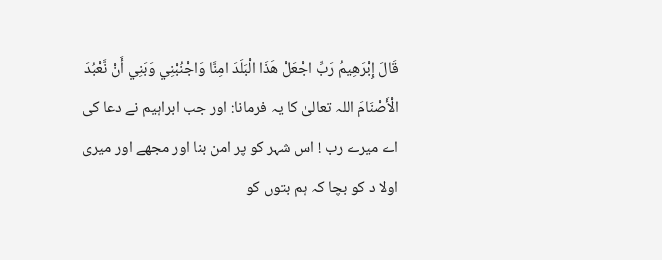قَالَ إِبْرَهِيمُ رَبِّ اجْعَلْ هَذَا الْبَلَدَ امِنَّا وَاجْنُبْنِي وَبَنِي أَنْ نَّعْبُدَ الْأَصْنَامَ اللہ تعالیٰ کا یہ فرمانا: اور جب ابراہیم نے دعا کی اے میرے رب ! اس شہر کو پر امن بنا اور مجھے اور میری اولا د کو بچا کہ ہم بتوں کو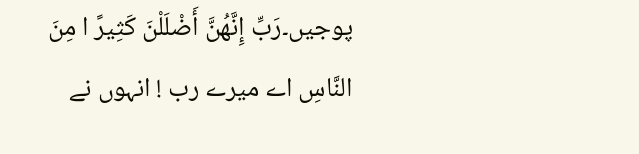پوجیں۔رَبِّ إِنَّهُنَّ أَضْلَلْنَ كَثِيرً ا مِنَ النَّاسِ اے میرے رب ! انہوں نے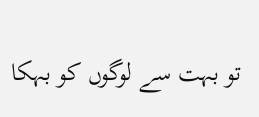تو بہت سے لوگوں کو بہکا